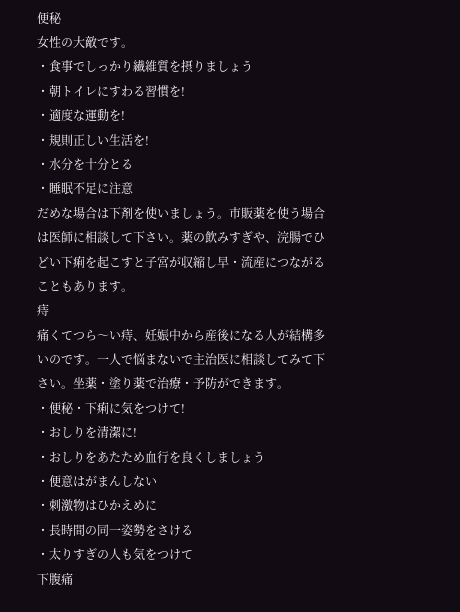便秘
女性の大敵です。
・食事でしっかり繊維質を摂りましょう
・朝トイレにすわる習慣を!
・適度な運動を!
・規則正しい生活を!
・水分を十分とる
・睡眠不足に注意
だめな場合は下剤を使いましょう。市販薬を使う場合は医師に相談して下さい。薬の飲みすぎや、浣腸でひどい下痢を起こすと子宮が収縮し早・流産につながることもあります。
痔
痛くてつら〜い痔、妊娠中から産後になる人が結構多いのです。一人で悩まないで主治医に相談してみて下さい。坐薬・塗り薬で治療・予防ができます。
・便秘・下痢に気をつけて!
・おしりを清潔に!
・おしりをあたため血行を良くしましょう
・便意はがまんしない
・刺激物はひかえめに
・長時間の同一姿勢をさける
・太りすぎの人も気をつけて
下腹痛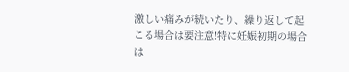激しい痛みが続いたり、繰り返して起こる場合は要注意!特に妊娠初期の場合は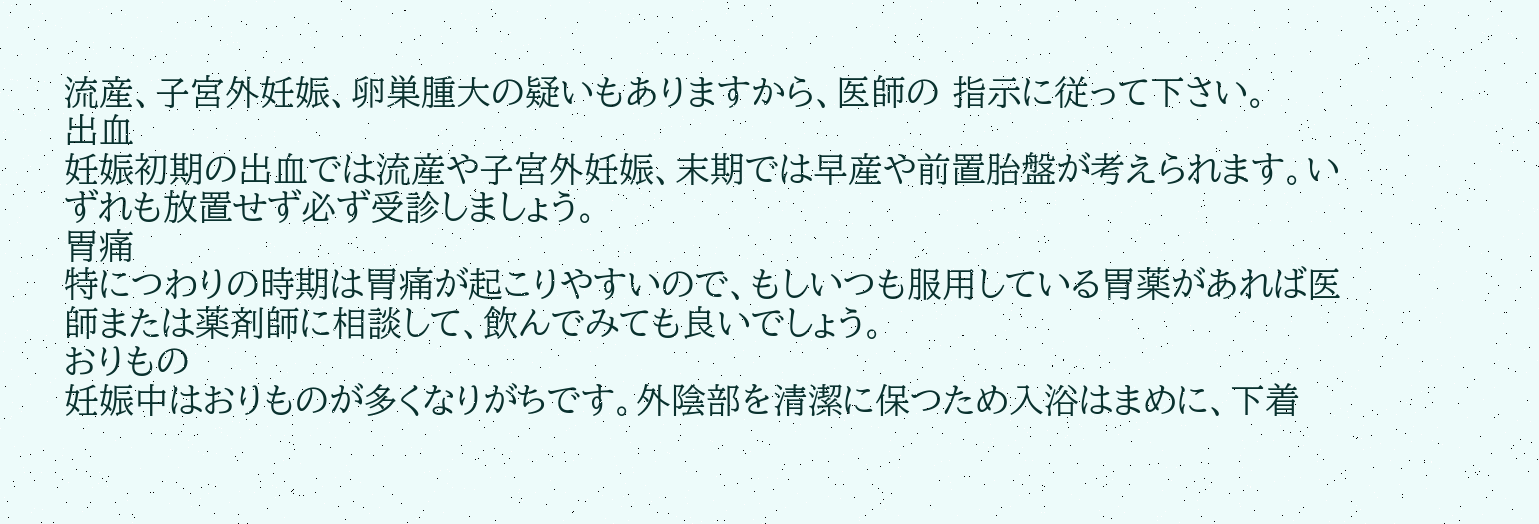流産、子宮外妊娠、卵巣腫大の疑いもありますから、医師の 指示に従って下さい。
出血
妊娠初期の出血では流産や子宮外妊娠、末期では早産や前置胎盤が考えられます。いずれも放置せず必ず受診しましょう。
胃痛
特につわりの時期は胃痛が起こりやすいので、もしいつも服用している胃薬があれば医師または薬剤師に相談して、飲んでみても良いでしょう。
おりもの
妊娠中はおりものが多くなりがちです。外陰部を清潔に保つため入浴はまめに、下着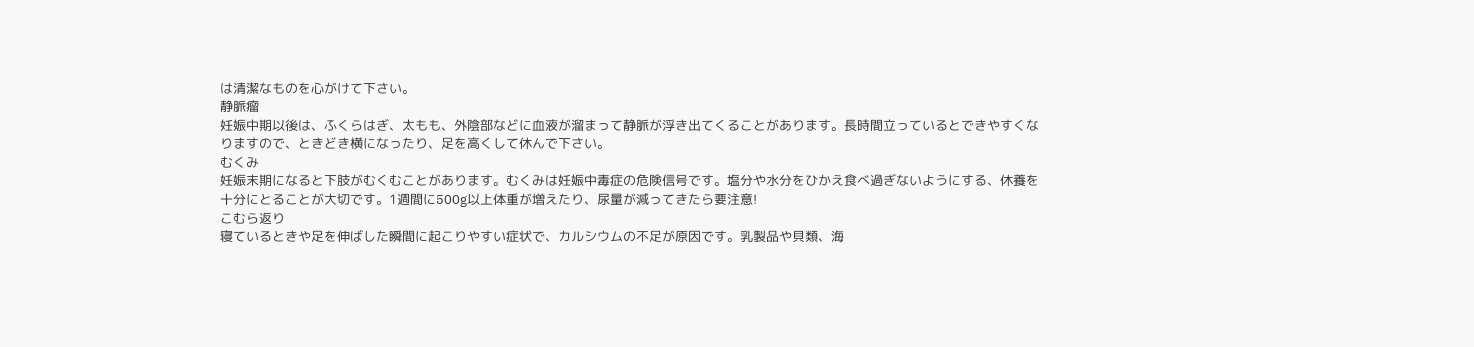は清潔なものを心がけて下さい。
静脈瘤
妊娠中期以後は、ふくらはぎ、太もも、外陰部などに血液が溜まって静脈が浮き出てくることがあります。長時間立っているとできやすくなりますので、ときどき横になったり、足を高くして休んで下さい。
むくみ
妊娠末期になると下肢がむくむことがあります。むくみは妊娠中毒症の危険信号です。塩分や水分をひかえ食べ過ぎないようにする、休養を十分にとることが大切です。1週間に500g以上体重が増えたり、尿量が減ってきたら要注意!
こむら返り
寝ているときや足を伸ばした瞬間に起こりやすい症状で、カルシウムの不足が原因です。乳製品や貝類、海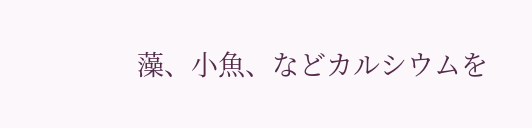藻、小魚、などカルシウムを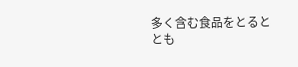多く含む食品をとるととも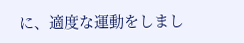に、適度な運動をしまし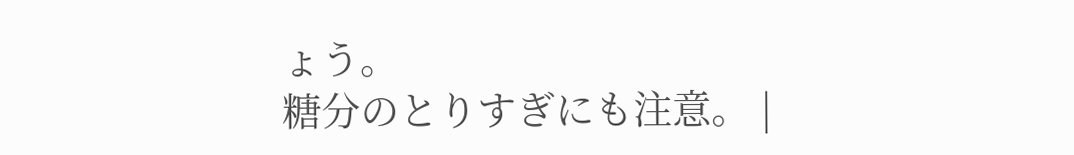ょう。
糖分のとりすぎにも注意。 |